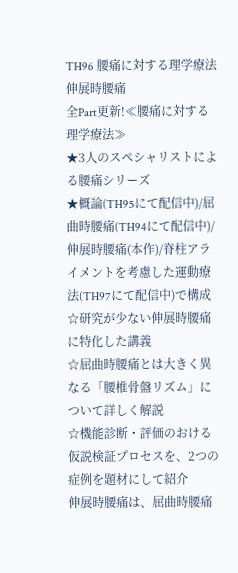TH96 腰痛に対する理学療法 伸展時腰痛
全Part更新!≪腰痛に対する理学療法≫
★3人のスペシャリストによる腰痛シリーズ
★概論(TH95にて配信中)/屈曲時腰痛(TH94にて配信中)/伸展時腰痛(本作)/脊柱アライメントを考慮した運動療法(TH97にて配信中)で構成
☆研究が少ない伸展時腰痛に特化した講義
☆屈曲時腰痛とは大きく異なる「腰椎骨盤リズム」について詳しく解説
☆機能診断・評価のおける仮説検証プロセスを、2つの症例を題材にして紹介
伸展時腰痛は、屈曲時腰痛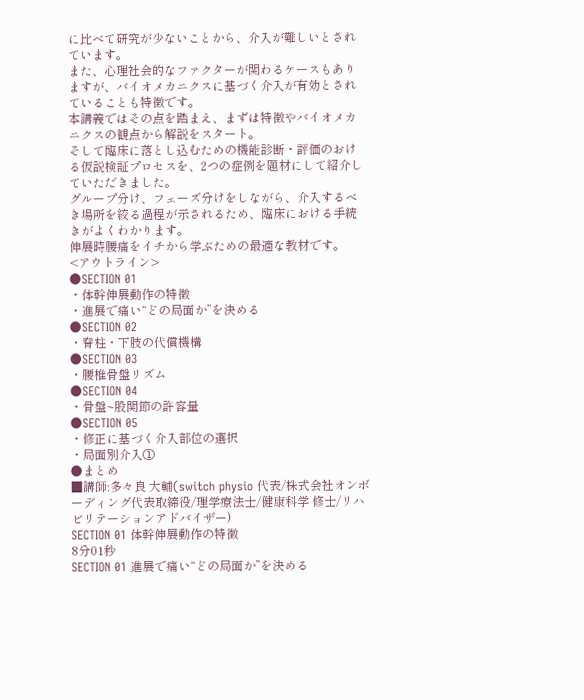に比べて研究が少ないことから、介入が難しいとされています。
また、心理社会的なファクターが関わるケースもありますが、バイオメカニクスに基づく介入が有効とされていることも特徴です。
本講義ではその点を踏まえ、まずは特徴やバイオメカニクスの観点から解説をスタート。
そして臨床に落とし込むための機能診断・評価のおける仮説検証プロセスを、2つの症例を題材にして紹介していただきました。
グループ分け、フェーズ分けをしながら、介入するべき場所を絞る過程が示されるため、臨床における手続きがよくわかります。
伸展時腰痛をイチから学ぶための最適な教材です。
<アウトライン>
●SECTION 01
・体幹伸展動作の特徴
・進展で痛い“どの局面か”を決める
●SECTION 02
・脊柱・下肢の代償機構
●SECTION 03
・腰椎骨盤リズム
●SECTION 04
・骨盤~股関節の許容量
●SECTION 05
・修正に基づく介入部位の選択
・局面別介入①
●まとめ
■講師:多々良 大輔(switch physio 代表/株式会社オンボーディング代表取締役/理学療法士/健康科学 修士/リハビリテーションアドバイザー)
SECTION 01 体幹伸展動作の特徴
8分01秒
SECTION 01 進展で痛い“どの局面か”を決める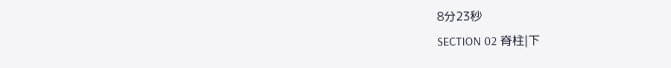8分23秒
SECTION 02 脊柱|下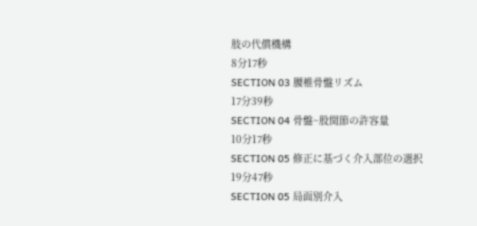肢の代償機構
8分17秒
SECTION 03 腰椎骨盤リズム
17分39秒
SECTION 04 骨盤~股関節の許容量
10分17秒
SECTION 05 修正に基づく介入部位の選択
19分47秒
SECTION 05 局面別介入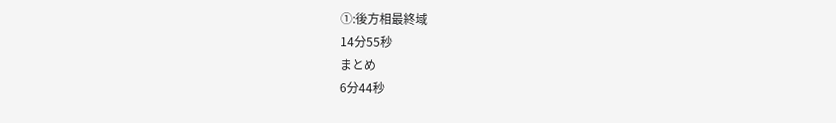①:後方相最終域
14分55秒
まとめ
6分44秒